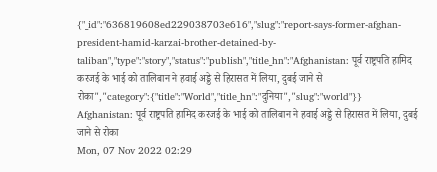{"_id":"636819608ed229038703e616","slug":"report-says-former-afghan-president-hamid-karzai-brother-detained-by-taliban","type":"story","status":"publish","title_hn":"Afghanistan: पूर्व राष्ट्रपति हामिद करजई के भाई को तालिबान ने हवाई अड्डे से हिरासत में लिया, दुबई जाने से रोका","category":{"title":"World","title_hn":"दुनिया","slug":"world"}}
Afghanistan: पूर्व राष्ट्रपति हामिद करजई के भाई को तालिबान ने हवाई अड्डे से हिरासत में लिया, दुबई जाने से रोका
Mon, 07 Nov 2022 02:29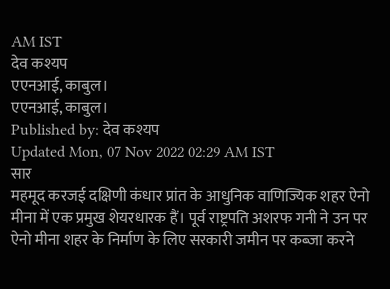AM IST
देव कश्यप
एएनआई, काबुल।
एएनआई, काबुल।
Published by: देव कश्यप
Updated Mon, 07 Nov 2022 02:29 AM IST
सार
महमूद करजई दक्षिणी कंधार प्रांत के आधुनिक वाणिज्यिक शहर ऐनो मीना में एक प्रमुख शेयरधारक हैं। पूर्व राष्ट्रपति अशरफ गनी ने उन पर ऐनो मीना शहर के निर्माण के लिए सरकारी जमीन पर कब्जा करने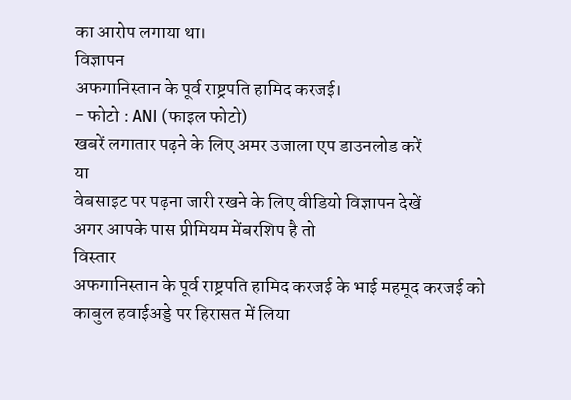का आरोप लगाया था।
विज्ञापन
अफगानिस्तान के पूर्व राष्ट्रपति हामिद करजई।
- फोटो : ANI (फाइल फोटो)
खबरें लगातार पढ़ने के लिए अमर उजाला एप डाउनलोड करें
या
वेबसाइट पर पढ़ना जारी रखने के लिए वीडियो विज्ञापन देखें
अगर आपके पास प्रीमियम मेंबरशिप है तो
विस्तार
अफगानिस्तान के पूर्व राष्ट्रपति हामिद करजई के भाई महमूद करजई को काबुल हवाईअड्डे पर हिरासत में लिया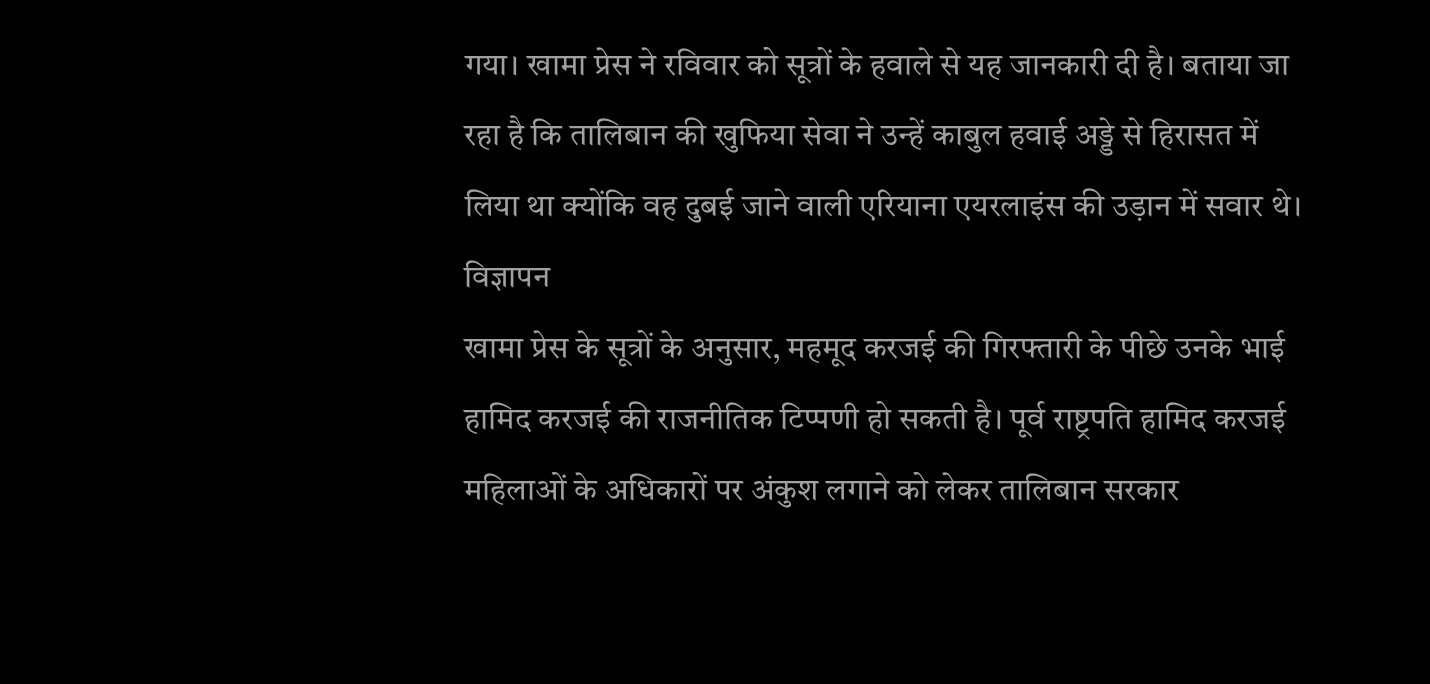गया। खामा प्रेस ने रविवार को सूत्रों के हवाले से यह जानकारी दी है। बताया जा रहा है कि तालिबान की खुफिया सेवा ने उन्हें काबुल हवाई अड्डे से हिरासत में लिया था क्योंकि वह दुबई जाने वाली एरियाना एयरलाइंस की उड़ान में सवार थे।
विज्ञापन
खामा प्रेस के सूत्रों के अनुसार, महमूद करजई की गिरफ्तारी के पीछे उनके भाई हामिद करजई की राजनीतिक टिप्पणी हो सकती है। पूर्व राष्ट्रपति हामिद करजई महिलाओं के अधिकारों पर अंकुश लगाने को लेकर तालिबान सरकार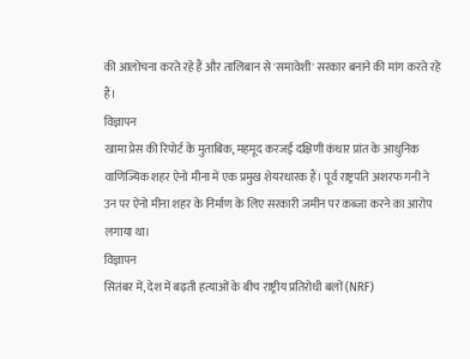की आलोचना करते रहे हैं और तालिबान से 'समावेशी' सरकार बनाने की मांग करते रहे हैं।
विज्ञापन
खामा प्रेस की रिपोर्ट के मुताबिक, महमूद करजई दक्षिणी कंधार प्रांत के आधुनिक वाणिज्यिक शहर ऐनो मीना में एक प्रमुख शेयरधारक हैं। पूर्व राष्ट्रपति अशरफ गनी ने उन पर ऐनो मीना शहर के निर्माण के लिए सरकारी जमीन पर कब्जा करने का आरोप लगाया था।
विज्ञापन
सितंबर में, देश में बढ़ती हत्याओं के बीच राष्ट्रीय प्रतिरोधी बलों (NRF)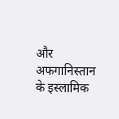और अफगानिस्तान के इस्लामिक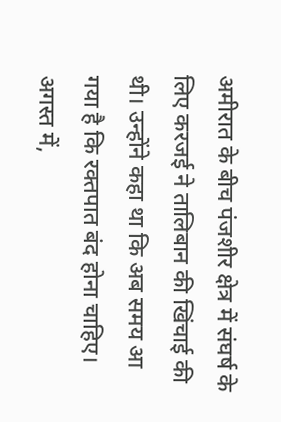अमीरात के बीच पंजशीर क्षेत्र में संघर्ष के लिए करजई ने तालिबान की खिंचाई की थी। उन्होंने कहा था कि अब समय आ गया है कि रक्तपात बंद होना चाहिए। अगस्त में,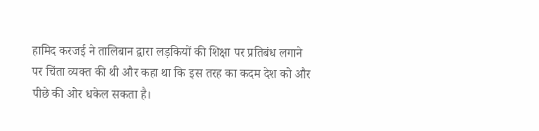हामिद करजई ने तालिबान द्वारा लड़कियों की शिक्षा पर प्रतिबंध लगाने पर चिंता व्यक्त की थी और कहा था कि इस तरह का कदम देश को और पीछे की ओर धकेल सकता है।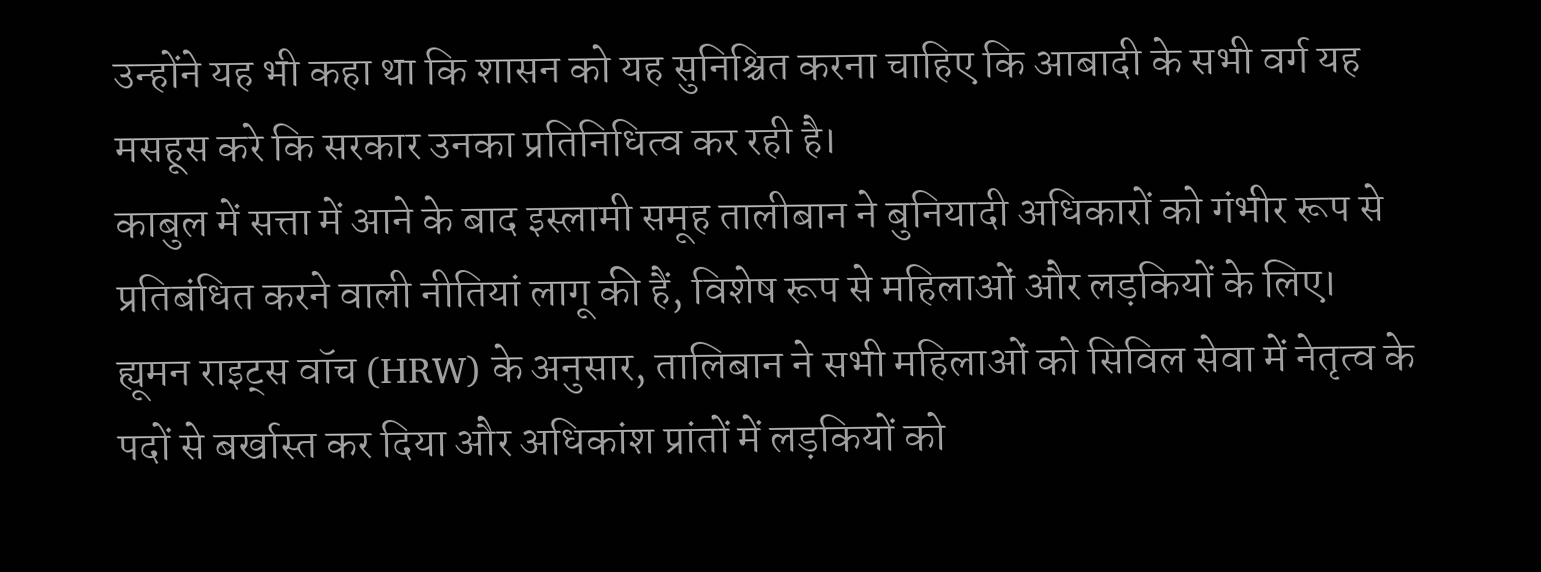उन्होंने यह भी कहा था कि शासन को यह सुनिश्चित करना चाहिए कि आबादी के सभी वर्ग यह मसहूस करे कि सरकार उनका प्रतिनिधित्व कर रही है।
काबुल में सत्ता में आने के बाद इस्लामी समूह तालीबान ने बुनियादी अधिकारों को गंभीर रूप से प्रतिबंधित करने वाली नीतियां लागू की हैं, विशेष रूप से महिलाओं और लड़कियों के लिए। ह्यूमन राइट्स वॉच (HRW) के अनुसार, तालिबान ने सभी महिलाओं को सिविल सेवा में नेतृत्व के पदों से बर्खास्त कर दिया और अधिकांश प्रांतों में लड़कियों को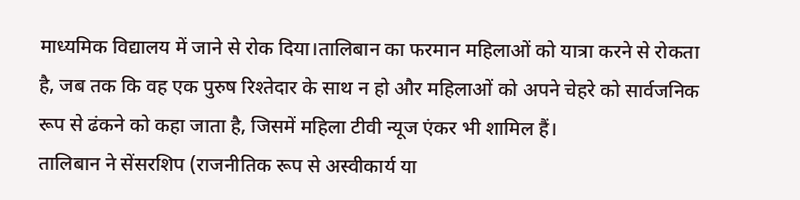माध्यमिक विद्यालय में जाने से रोक दिया।तालिबान का फरमान महिलाओं को यात्रा करने से रोकता है, जब तक कि वह एक पुरुष रिश्तेदार के साथ न हो और महिलाओं को अपने चेहरे को सार्वजनिक रूप से ढंकने को कहा जाता है, जिसमें महिला टीवी न्यूज एंकर भी शामिल हैं।
तालिबान ने सेंसरशिप (राजनीतिक रूप से अस्वीकार्य या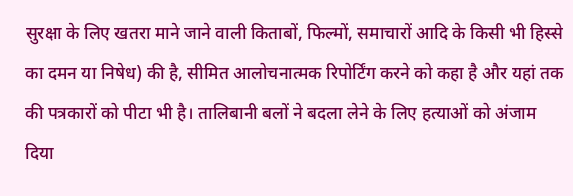सुरक्षा के लिए खतरा माने जाने वाली किताबों, फिल्मों, समाचारों आदि के किसी भी हिस्से का दमन या निषेध) की है, सीमित आलोचनात्मक रिपोर्टिंग करने को कहा है और यहां तक की पत्रकारों को पीटा भी है। तालिबानी बलों ने बदला लेने के लिए हत्याओं को अंजाम दिया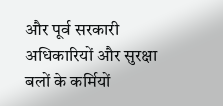और पूर्व सरकारी अधिकारियों और सुरक्षा बलों के कर्मियों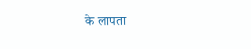के लापता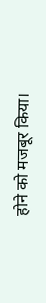होने को मजबूर किया।